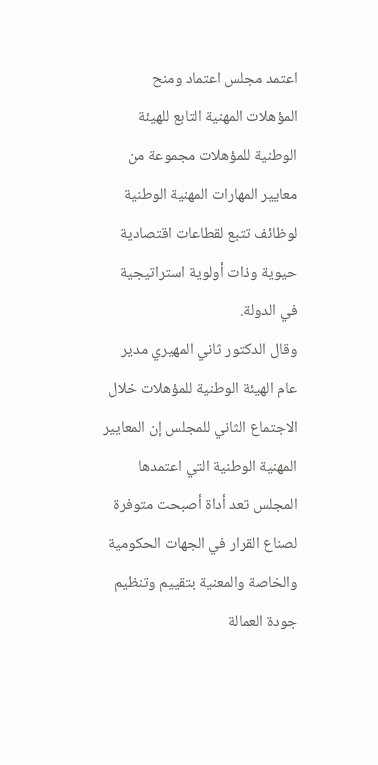اعتمد مجلس اعتماد ومنح المؤهلات المهنية التابع للهيئة الوطنية للمؤهلات مجموعة من معايير المهارات المهنية الوطنية لوظائف تتبع لقطاعات اقتصادية حيوية وذات أولوية استراتيجية في الدولة.
وقال الدكتور ثاني المهيري مدير عام الهيئة الوطنية للمؤهلات خلال الاجتماع الثاني للمجلس إن المعايير المهنية الوطنية التي اعتمدها المجلس تعد أداة أصبحت متوفرة لصناع القرار في الجهات الحكومية والخاصة والمعنية بتقييم وتنظيم جودة العمالة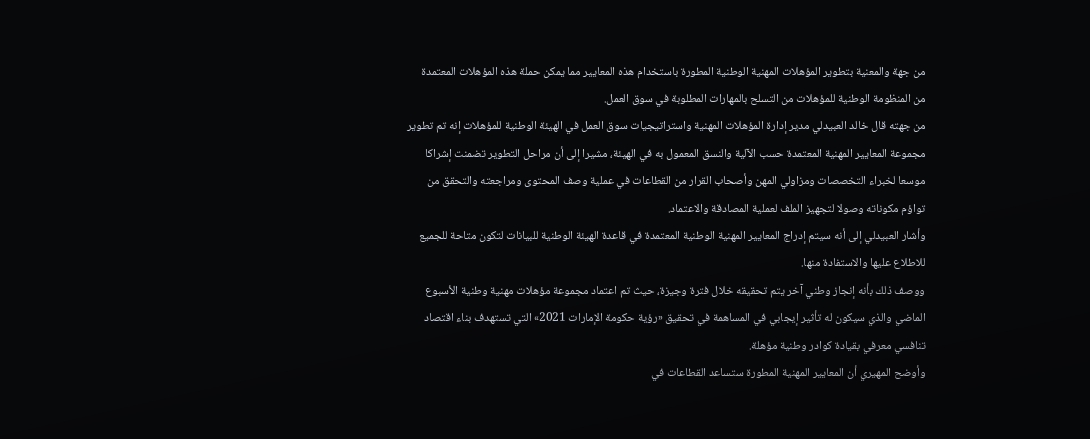من جهة والمعنية بتطوير المؤهلات المهنية الوطنية المطورة باستخدام هذه المعايير مما يمكن حملة هذه المؤهلات المعتمدة من المنظومة الوطنية للمؤهلات من التسلح بالمهارات المطلوبة في سوق العمل.
من جهته قال خالد العبيدلي مدير إدارة المؤهلات المهنية واستراتيجيات سوق العمل في الهيئة الوطنية للمؤهلات إنه تم تطوير مجموعة المعايير المهنية المعتمدة حسب الآلية والنسق المعمول به في الهيئة، مشيرا إلى أن مراحل التطوير تضمنت إشراكا موسعا لخبراء التخصصات ومزاولي المهن وأصحاب القرار من القطاعات في عملية وصف المحتوى ومراجعته والتحقق من تواؤم مكوناته وصولا لتجهيز الملف لعملية المصادقة والاعتماد.
وأشار العبيدلي إلى أنه سيتم إدراج المعايير المهنية الوطنية المعتمدة في قاعدة الهيئة الوطنية للبيانات لتكون متاحة للجميع للاطلاع عليها والاستفادة منها.
ووصف ذلك بأنه إنجاز وطني آخر يتم تحقيقه خلال فترة وجيزة، حيث تم اعتماد مجموعة مؤهلات مهنية وطنية الأسبوع الماضي والذي سيكون له تأثير إيجابي في المساهمة في تحقيق «رؤية حكومة الإمارات 2021» التي تستهدف بناء اقتصاد تنافسي معرفي بقيادة كوادر وطنية مؤهلة.
وأوضح المهيري أن المعايير المهنية المطورة ستساعد القطاعات في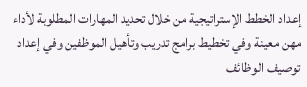إعداد الخطط الإستراتيجية من خلال تحديد المهارات المطلوبة لأداء مهن معينة وفي تخطيط برامج تدريب وتأهيل الموظفين وفي إعداد توصيف الوظائف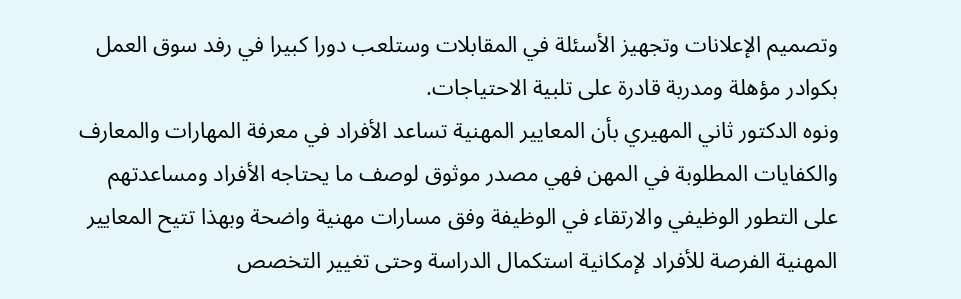وتصميم الإعلانات وتجهيز الأسئلة في المقابلات وستلعب دورا كبيرا في رفد سوق العمل بكوادر مؤهلة ومدربة قادرة على تلبية الاحتياجات.
ونوه الدكتور ثاني المهيري بأن المعايير المهنية تساعد الأفراد في معرفة المهارات والمعارف والكفايات المطلوبة في المهن فهي مصدر موثوق لوصف ما يحتاجه الأفراد ومساعدتهم على التطور الوظيفي والارتقاء في الوظيفة وفق مسارات مهنية واضحة وبهذا تتيح المعايير المهنية الفرصة للأفراد لإمكانية استكمال الدراسة وحتى تغيير التخصص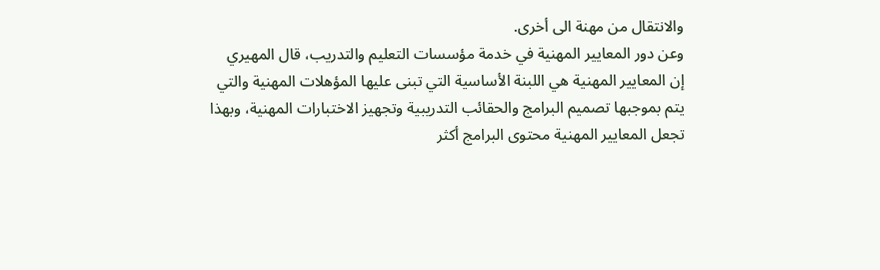والانتقال من مهنة الى أخرى.
وعن دور المعايير المهنية في خدمة مؤسسات التعليم والتدريب، قال المهيري إن المعايير المهنية هي اللبنة الأساسية التي تبنى عليها المؤهلات المهنية والتي يتم بموجبها تصميم البرامج والحقائب التدريبية وتجهيز الاختبارات المهنية، وبهذا تجعل المعايير المهنية محتوى البرامج أكثر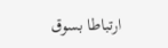ارتباطا بسوق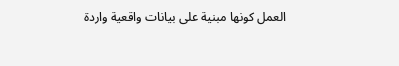العمل كونها مبنية على بيانات واقعية واردة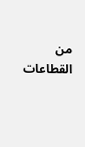من القطاعات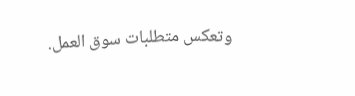وتعكس متطلبات سوق العمل.